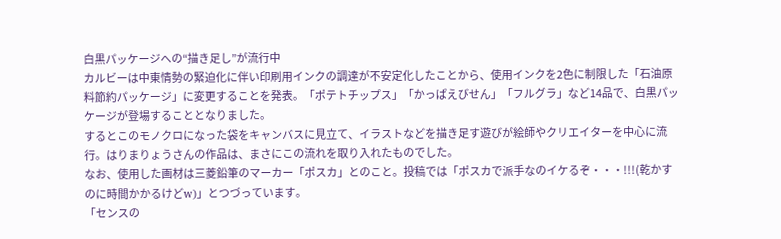白黒パッケージへの“描き足し”が流行中
カルビーは中東情勢の緊迫化に伴い印刷用インクの調達が不安定化したことから、使用インクを2色に制限した「石油原料節約パッケージ」に変更することを発表。「ポテトチップス」「かっぱえびせん」「フルグラ」など14品で、白黒パッケージが登場することとなりました。
するとこのモノクロになった袋をキャンバスに見立て、イラストなどを描き足す遊びが絵師やクリエイターを中心に流行。はりまりょうさんの作品は、まさにこの流れを取り入れたものでした。
なお、使用した画材は三菱鉛筆のマーカー「ポスカ」とのこと。投稿では「ポスカで派手なのイケるぞ・・・!!!(乾かすのに時間かかるけどw)」とつづっています。
「センスの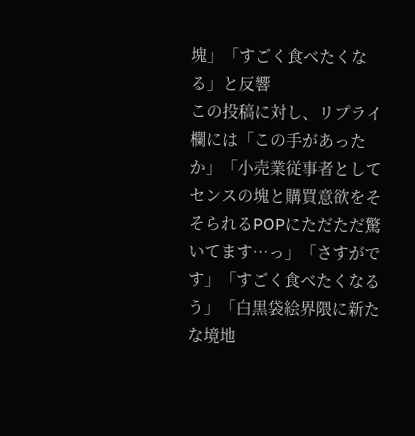塊」「すごく食べたくなる」と反響
この投稿に対し、リプライ欄には「この手があったか」「小売業従事者としてセンスの塊と購買意欲をそそられるPOPにただただ驚いてます…っ」「さすがです」「すごく食べたくなるう」「白黒袋絵界隈に新たな境地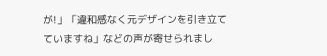が!」「違和感なく元デザインを引き立てていますね」などの声が寄せられまし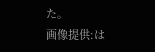た。
画像提供:は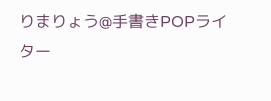りまりょう@手書きPOPライター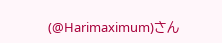(@Harimaximum)さん